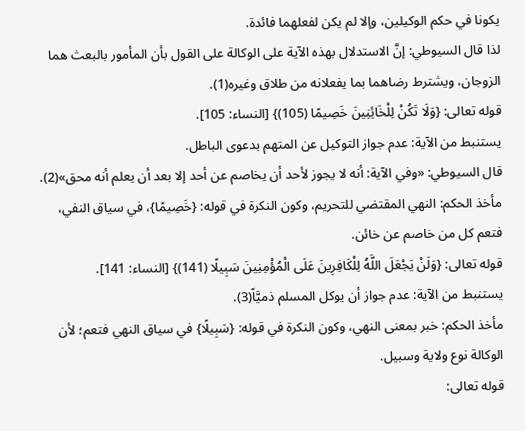يكونا في حكم الوكيلين، وإلا لم يكن لفعلهما فائدة.
لذا قال السيوطي: إنَّ الاستدلال بهذه الآية على الوكالة على القول بأن المأمور بالبعث هما الزوجان، ويشترط رضاهما بما يفعلانه من طلاق وغيره(1).
قوله تعالى: {وَلَا تَكُنْ لِلْخَائِنِينَ خَصِيمًا (105)} [النساء: 105].
يستنبط من الآية: عدم جواز التوكيل عن المتهم بدعوى الباطل.
قال السيوطي: «وفي الآية: أنه لا يجوز لأحد أن يخاصم عن أحد إلا بعد أن يعلم أنه محق»(2).
مأخذ الحكم: النهي المقتضي للتحريم، وكون النكرة في قوله: {خَصِيمًا}، في سياق النفي، فتعم كل من خاصم عن خائن.
قوله تعالى: {وَلَنْ يَجْعَلَ اللَّهُ لِلْكَافِرِينَ عَلَى الْمُؤْمِنِينَ سَبِيلًا (141)} [النساء: 141].
يستنبط من الآية: عدم جواز أن يوكل المسلم ذميَّاً(3).
مأخذ الحكم: خبر بمعنى النهي، وكون النكرة في قوله: {سَبِيلًا} في سياق النهي فتعم؛ لأن الوكالة نوع ولاية وسبيل.
قوله تعالى: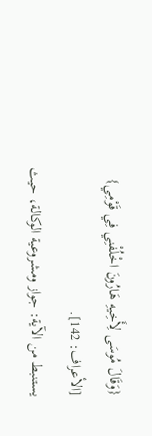{وَقَالَ مُوسَى لِأَخِيهِ هَارُونَ اخْلُفْنِي فِي قَوْمِي} [الأعراف: 142].
يستنبط من الآية: جواز ومشروعية الوكالة، حيث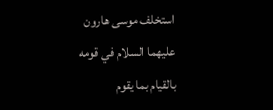استخلف موسى هارون عليهما السلام في قومه بالقيام بما يقوم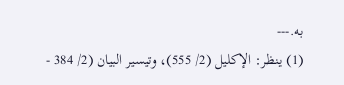به.---
(1) ينظر: الإكليل (2/ 555)، وتيسير البيان (2/ 384 -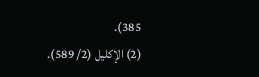385).
(2) الإكليل (2/ 589).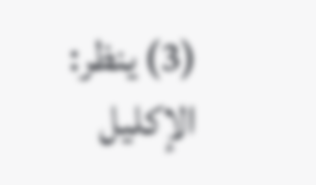(3) ينظر: الإكليل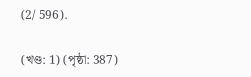(2/ 596).

(খণ্ড: 1) (পৃষ্ঠা: 387)